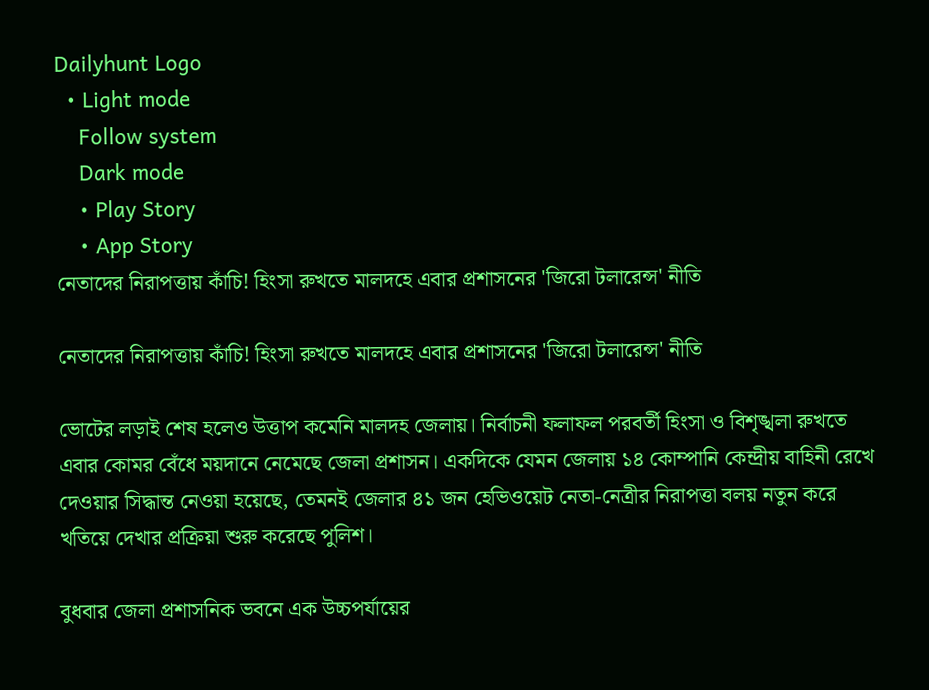Dailyhunt Logo
  • Light mode
    Follow system
    Dark mode
    • Play Story
    • App Story
নেতাদের নিরাপত্তায় কাঁচি! হিংসা রুখতে মালদহে এবার প্রশাসনের 'জিরো টলারেন্স' নীতি

নেতাদের নিরাপত্তায় কাঁচি! হিংসা রুখতে মালদহে এবার প্রশাসনের 'জিরো টলারেন্স' নীতি

ভোটের লড়াই শেষ হলেও উত্তাপ কমেনি মালদহ জেলায়। নির্বাচনী ফলাফল পরবর্তী হিংসা ও বিশৃঙ্খলা রুখতে এবার কোমর বেঁধে ময়দানে নেমেছে জেলা প্রশাসন। একদিকে যেমন জেলায় ১৪ কোম্পানি কেন্দ্রীয় বাহিনী রেখে দেওয়ার সিদ্ধান্ত নেওয়া হয়েছে, তেমনই জেলার ৪১ জন হেভিওয়েট নেতা-নেত্রীর নিরাপত্তা বলয় নতুন করে খতিয়ে দেখার প্রক্রিয়া শুরু করেছে পুলিশ।

বুধবার জেলা প্রশাসনিক ভবনে এক উচ্চপর্যায়ের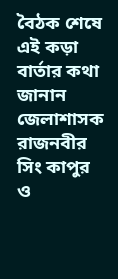বৈঠক শেষে এই কড়া বার্তার কথা জানান জেলাশাসক রাজনবীর সিং কাপুর ও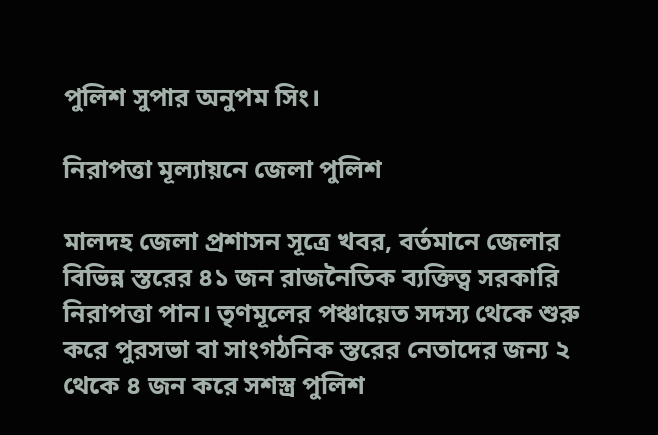পুলিশ সুপার অনুপম সিং।

নিরাপত্তা মূল্যায়নে জেলা পুলিশ

মালদহ জেলা প্রশাসন সূত্রে খবর, বর্তমানে জেলার বিভিন্ন স্তরের ৪১ জন রাজনৈতিক ব্যক্তিত্ব সরকারি নিরাপত্তা পান। তৃণমূলের পঞ্চায়েত সদস্য থেকে শুরু করে পুরসভা বা সাংগঠনিক স্তরের নেতাদের জন্য ২ থেকে ৪ জন করে সশস্ত্র পুলিশ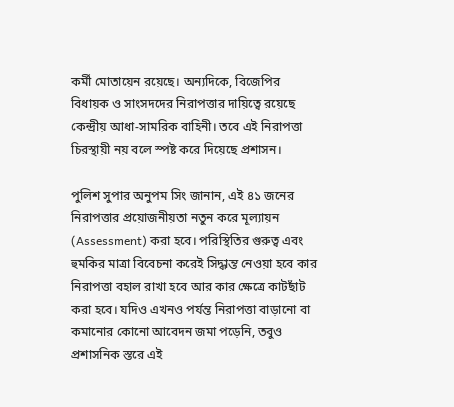কর্মী মোতায়েন রয়েছে। অন্যদিকে, বিজেপির বিধায়ক ও সাংসদদের নিরাপত্তার দায়িত্বে রয়েছে কেন্দ্রীয় আধা-সামরিক বাহিনী। তবে এই নিরাপত্তা চিরস্থায়ী নয় বলে স্পষ্ট করে দিয়েছে প্রশাসন।

পুলিশ সুপার অনুপম সিং জানান, এই ৪১ জনের নিরাপত্তার প্রয়োজনীয়তা নতুন করে মূল্যায়ন (Assessment) করা হবে। পরিস্থিতির গুরুত্ব এবং হুমকির মাত্রা বিবেচনা করেই সিদ্ধান্ত নেওয়া হবে কার নিরাপত্তা বহাল রাখা হবে আর কার ক্ষেত্রে কাটছাঁট করা হবে। যদিও এখনও পর্যন্ত নিরাপত্তা বাড়ানো বা কমানোর কোনো আবেদন জমা পড়েনি, তবুও প্রশাসনিক স্তরে এই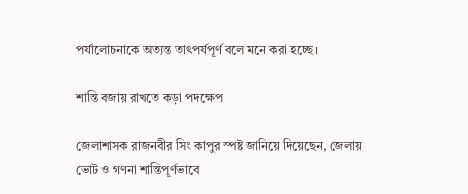পর্যালোচনাকে অত্যন্ত তাৎপর্যপূর্ণ বলে মনে করা হচ্ছে।

শান্তি বজায় রাখতে কড়া পদক্ষেপ

জেলাশাসক রাজনবীর সিং কাপুর স্পষ্ট জানিয়ে দিয়েছেন, জেলায় ভোট ও গণনা শান্তিপূর্ণভাবে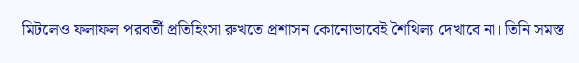মিটলেও ফলাফল পরবর্তী প্রতিহিংসা রুখতে প্রশাসন কোনোভাবেই শৈথিল্য দেখাবে না। তিনি সমস্ত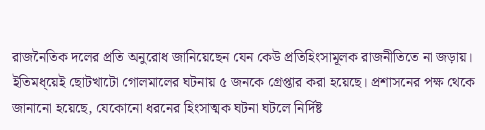রাজনৈতিক দলের প্রতি অনুরোধ জানিয়েছেন যেন কেউ প্রতিহিংসামূলক রাজনীতিতে না জড়ায়। ইতিমধ্য়েই ছোটখাটো গোলমালের ঘটনায় ৫ জনকে গ্রেপ্তার করা হয়েছে। প্রশাসনের পক্ষ থেকে জানানো হয়েছে, যেকোনো ধরনের হিংসাত্মক ঘটনা ঘটলে নির্দিষ্ট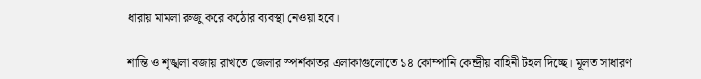ধারায় মামলা রুজু করে কঠোর ব্যবস্থা নেওয়া হবে।

শান্তি ও শৃঙ্খলা বজায় রাখতে জেলার স্পর্শকাতর এলাকাগুলোতে ১৪ কোম্পানি কেন্দ্রীয় বাহিনী টহল দিচ্ছে। মূলত সাধারণ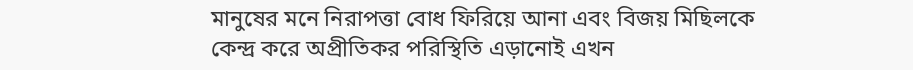মানুষের মনে নিরাপত্তা বোধ ফিরিয়ে আনা এবং বিজয় মিছিলকে কেন্দ্র করে অপ্রীতিকর পরিস্থিতি এড়ানোই এখন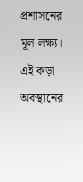প্রশাসনের মূল লক্ষ্য। এই কড়া অবস্থানের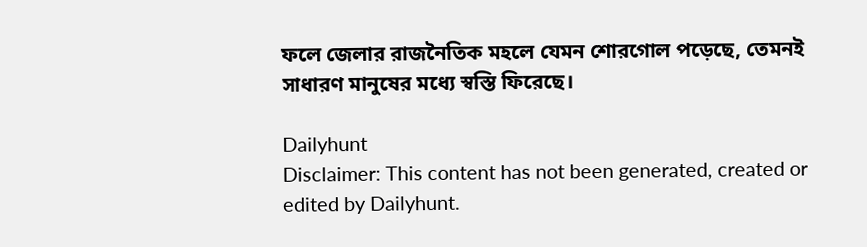ফলে জেলার রাজনৈতিক মহলে যেমন শোরগোল পড়েছে, তেমনই সাধারণ মানুষের মধ্যে স্বস্তি ফিরেছে।

Dailyhunt
Disclaimer: This content has not been generated, created or edited by Dailyhunt.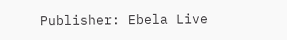Publisher: Ebela Live